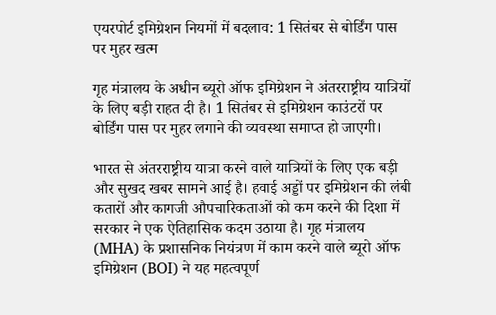एयरपोर्ट इमिग्रेशन नियमों में बदलाव: 1 सितंबर से बोर्डिंग पास पर मुहर खत्म

गृह मंत्रालय के अधीन ब्यूरो ऑफ इमिग्रेशन ने अंतरराष्ट्रीय यात्रियों के लिए बड़ी राहत दी है। 1 सितंबर से इमिग्रेशन काउंटरों पर बोर्डिंग पास पर मुहर लगाने की व्यवस्था समाप्त हो जाएगी।

भारत से अंतरराष्ट्रीय यात्रा करने वाले यात्रियों के लिए एक बड़ी और सुखद खबर सामने आई है। हवाई अड्डों पर इमिग्रेशन की लंबी कतारों और कागजी औपचारिकताओं को कम करने की दिशा में सरकार ने एक ऐतिहासिक कदम उठाया है। गृह मंत्रालय (MHA) के प्रशासनिक नियंत्रण में काम करने वाले ब्यूरो ऑफ इमिग्रेशन (BOI) ने यह महत्वपूर्ण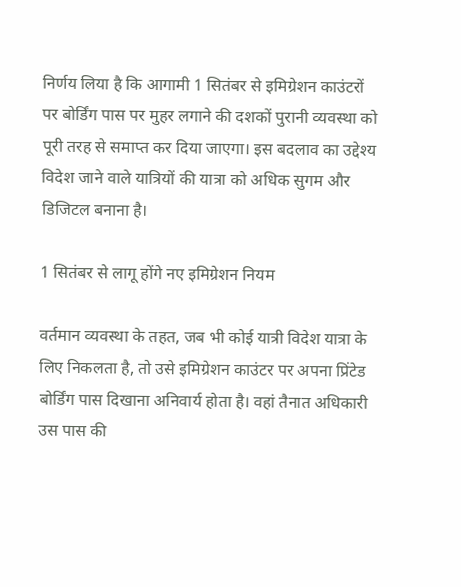निर्णय लिया है कि आगामी 1 सितंबर से इमिग्रेशन काउंटरों पर बोर्डिंग पास पर मुहर लगाने की दशकों पुरानी व्यवस्था को पूरी तरह से समाप्त कर दिया जाएगा। इस बदलाव का उद्देश्य विदेश जाने वाले यात्रियों की यात्रा को अधिक सुगम और डिजिटल बनाना है।

1 सितंबर से लागू होंगे नए इमिग्रेशन नियम

वर्तमान व्यवस्था के तहत, जब भी कोई यात्री विदेश यात्रा के लिए निकलता है, तो उसे इमिग्रेशन काउंटर पर अपना प्रिंटेड बोर्डिंग पास दिखाना अनिवार्य होता है। वहां तैनात अधिकारी उस पास की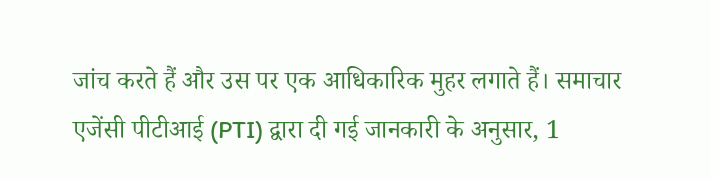जांच करते हैं और उस पर एक आधिकारिक मुहर लगाते हैं। समाचार एजेंसी पीटीआई (PTI) द्वारा दी गई जानकारी के अनुसार, 1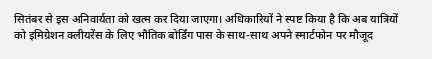सितंबर से इस अनिवार्यता को खत्म कर दिया जाएगा। अधिकारियों ने स्पष्ट किया है कि अब यात्रियों को इमिग्रेशन क्लीयरेंस के लिए भौतिक बोर्डिंग पास के साथ-साथ अपने स्मार्टफोन पर मौजूद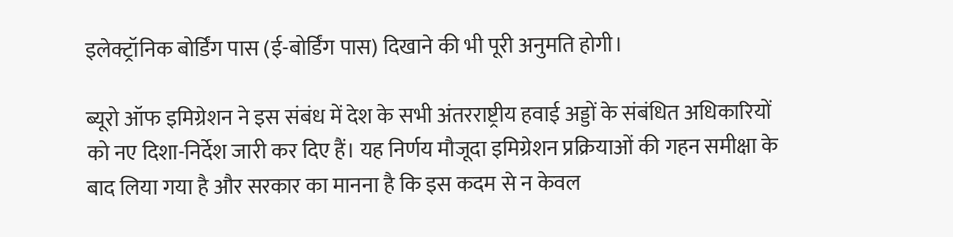इलेक्ट्रॉनिक बोर्डिंग पास (ई-बोर्डिंग पास) दिखाने की भी पूरी अनुमति होगी।

ब्यूरो ऑफ इमिग्रेशन ने इस संबंध में देश के सभी अंतरराष्ट्रीय हवाई अड्डों के संबंधित अधिकारियों को नए दिशा-निर्देश जारी कर दिए हैं। यह निर्णय मौजूदा इमिग्रेशन प्रक्रियाओं की गहन समीक्षा के बाद लिया गया है और सरकार का मानना है कि इस कदम से न केवल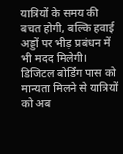यात्रियों के समय की बचत होगी, बल्कि हवाई अड्डों पर भीड़ प्रबंधन में भी मदद मिलेगी। डिजिटल बोर्डिंग पास को मान्यता मिलने से यात्रियों को अब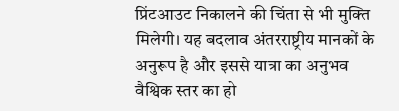प्रिंटआउट निकालने की चिंता से भी मुक्ति मिलेगी। यह बदलाव अंतरराष्ट्रीय मानकों के अनुरूप है और इससे यात्रा का अनुभव वैश्विक स्तर का हो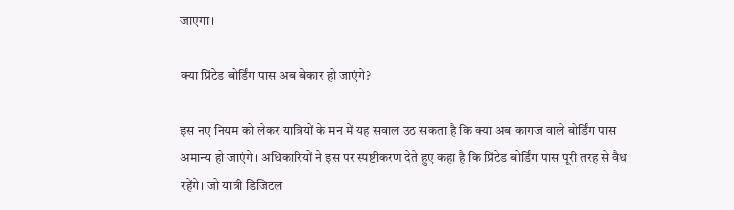जाएगा।

क्या प्रिंटेड बोर्डिंग पास अब बेकार हो जाएंगे?

इस नए नियम को लेकर यात्रियों के मन में यह सवाल उठ सकता है कि क्या अब कागज वाले बोर्डिंग पास अमान्य हो जाएंगे। अधिकारियों ने इस पर स्पष्टीकरण देते हुए कहा है कि प्रिंटेड बोर्डिंग पास पूरी तरह से वैध रहेंगे। जो यात्री डिजिटल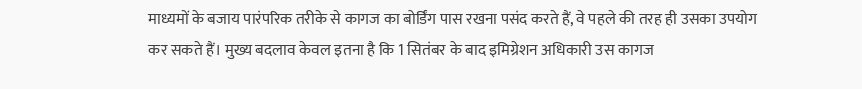माध्यमों के बजाय पारंपरिक तरीके से कागज का बोर्डिंग पास रखना पसंद करते हैं, वे पहले की तरह ही उसका उपयोग कर सकते हैं। मुख्य बदलाव केवल इतना है कि 1 सितंबर के बाद इमिग्रेशन अधिकारी उस कागज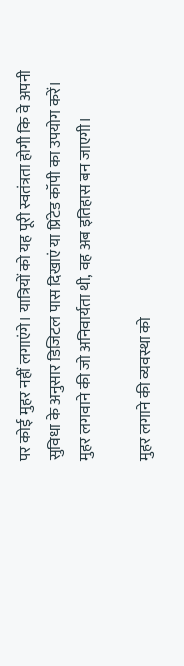पर कोई मुहर नहीं लगाएंगे। यात्रियों को यह पूरी स्वतंत्रता होगी कि वे अपनी सुविधा के अनुसार डिजिटल पास दिखाएं या प्रिंटेड कॉपी का उपयोग करें। मुहर लगवाने की जो अनिवार्यता थी, वह अब इतिहास बन जाएगी।

मुहर लगाने की व्यवस्था को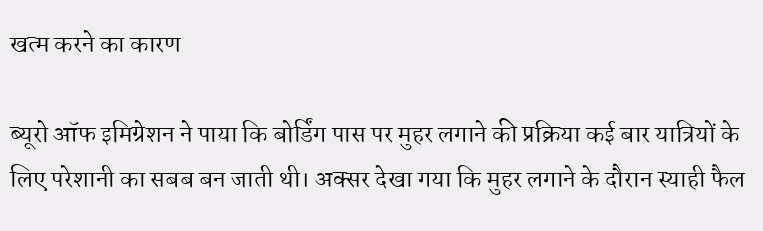खत्म करने का कारण

ब्यूरो ऑफ इमिग्रेशन ने पाया कि बोर्डिंग पास पर मुहर लगाने की प्रक्रिया कई बार यात्रियों के लिए परेशानी का सबब बन जाती थी। अक्सर देखा गया कि मुहर लगाने के दौरान स्याही फैल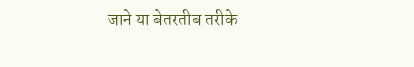जाने या बेतरतीब तरीके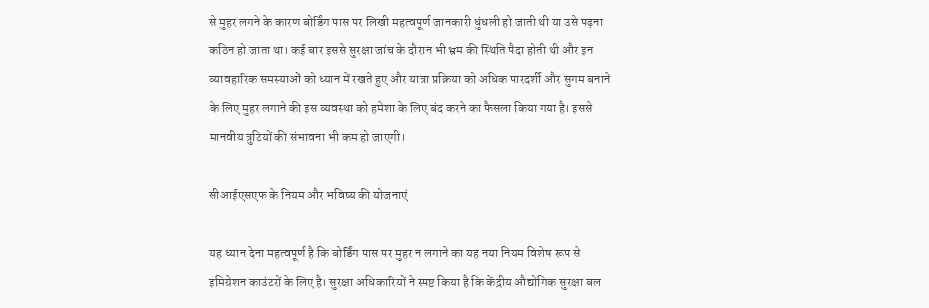से मुहर लगने के कारण बोर्डिंग पास पर लिखी महत्वपूर्ण जानकारी धुंधली हो जाती थी या उसे पढ़ना कठिन हो जाता था। कई बार इससे सुरक्षा जांच के दौरान भी भ्रम की स्थिति पैदा होती थी और इन व्यावहारिक समस्याओं को ध्यान में रखते हुए और यात्रा प्रक्रिया को अधिक पारदर्शी और सुगम बनाने के लिए मुहर लगाने की इस व्यवस्था को हमेशा के लिए बंद करने का फैसला किया गया है। इससे मानवीय त्रुटियों की संभावना भी कम हो जाएगी।

सीआईएसएफ के नियम और भविष्य की योजनाएं

यह ध्यान देना महत्वपूर्ण है कि बोर्डिंग पास पर मुहर न लगाने का यह नया नियम विशेष रूप से इमिग्रेशन काउंटरों के लिए है। सुरक्षा अधिकारियों ने स्पष्ट किया है कि केंद्रीय औद्योगिक सुरक्षा बल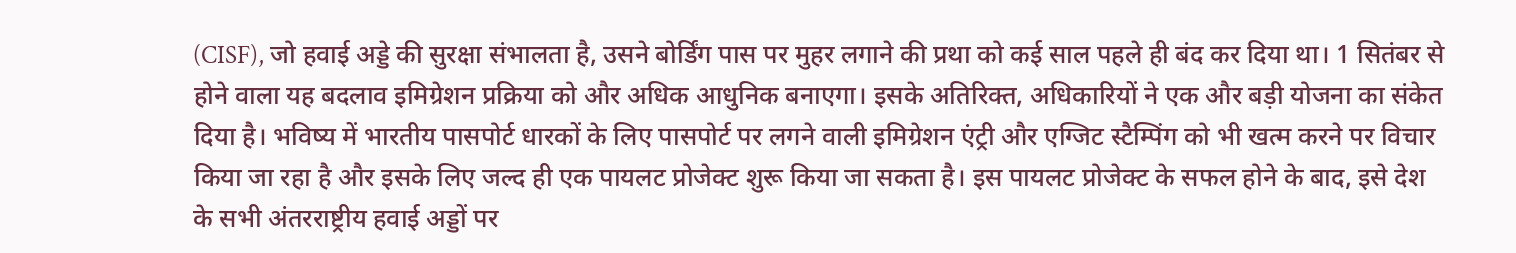(CISF), जो हवाई अड्डे की सुरक्षा संभालता है, उसने बोर्डिंग पास पर मुहर लगाने की प्रथा को कई साल पहले ही बंद कर दिया था। 1 सितंबर से होने वाला यह बदलाव इमिग्रेशन प्रक्रिया को और अधिक आधुनिक बनाएगा। इसके अतिरिक्त, अधिकारियों ने एक और बड़ी योजना का संकेत दिया है। भविष्य में भारतीय पासपोर्ट धारकों के लिए पासपोर्ट पर लगने वाली इमिग्रेशन एंट्री और एग्जिट स्टैम्पिंग को भी खत्म करने पर विचार किया जा रहा है और इसके लिए जल्द ही एक पायलट प्रोजेक्ट शुरू किया जा सकता है। इस पायलट प्रोजेक्ट के सफल होने के बाद, इसे देश के सभी अंतरराष्ट्रीय हवाई अड्डों पर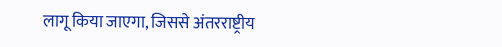लागू किया जाएगा, जिससे अंतरराष्ट्रीय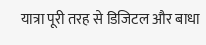यात्रा पूरी तरह से डिजिटल और बाधा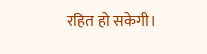रहित हो सकेगी।